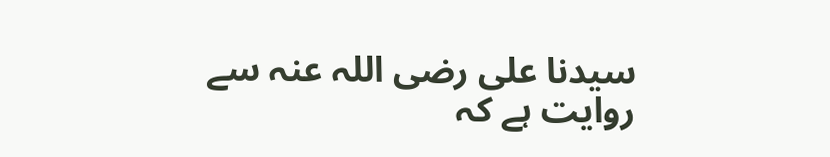سیدنا علی رضی اللہ عنہ سے روایت ہے کہ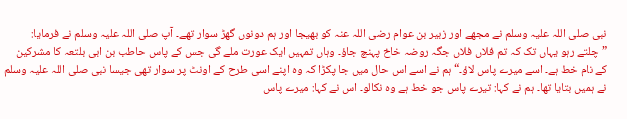نبی صلی اللہ علیہ وسلم نے مجھے اور زبیر بن عوام رضی اللہ عنہ کو بھیجا اور ہم دونوں گھڑ سوار تھے۔ آپ صلی اللہ علیہ وسلم نے فرمایا: ”چلتے رہو یہاں تک کہ تم فلاں فلاں جگہ روضہ خاخ پہنچ جاؤ۔ وہاں تمہیں ایک عورت ملے گی جس کے پاس حاطب بن ابی بلتعہ کا مشرکین کے نام خط ہے۔ اسے میرے پاس لاؤ۔“ ہم نے اسے اس حال میں جا پکڑا کہ وہ اپنے اسی طرح کے اونٹ پر سوار تھی جیسا نبی صلی اللہ علیہ وسلم نے ہمیں بتایا تھا۔ ہم نے کہا: تیرے پاس جو خط ہے وہ نکالو۔ اس نے کہا: میرے پاس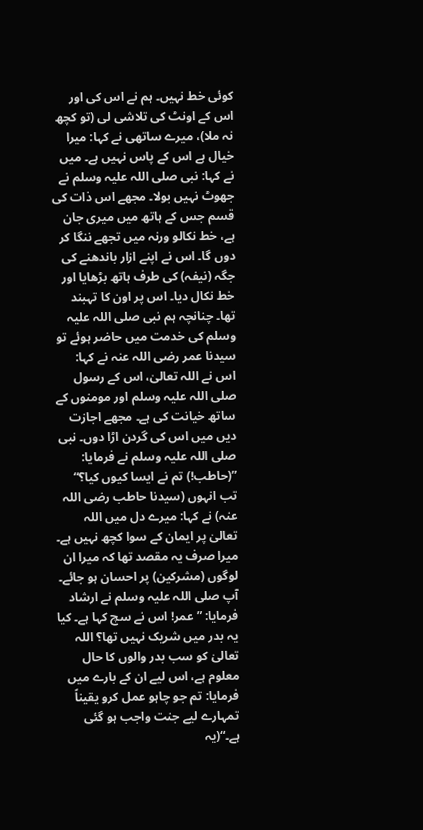کوئی خط نہیں۔ ہم نے اس کی اور اس کے اونٹ کی تلاشی لی (تو کچھ نہ ملا)، میرے ساتھی نے کہا: میرا خیال ہے اس کے پاس نہیں ہے۔ میں نے کہا: نبی صلی اللہ علیہ وسلم نے جھوٹ نہیں بولا۔ مجھے اس ذات کی قسم جس کے ہاتھ میں میری جان ہے، خط نکالو ورنہ میں تجھے ننگا کر دوں گا۔ اس نے اپنے ازار باندھنے کی جگہ (نیفہ) کی طرف ہاتھ بڑھایا اور خط نکال دیا۔ اس پر اون کا تہبند تھا۔ چنانچہ ہم نبی صلی اللہ علیہ وسلم کی خدمت میں حاضر ہوئے تو سیدنا عمر رضی اللہ عنہ نے کہا: اس نے اللہ تعالیٰ، اس کے رسول صلی اللہ علیہ وسلم اور مومنوں کے ساتھ خیانت کی ہے۔ مجھے اجازت دیں میں اس کی گردن اڑا دوں۔ نبی صلی اللہ علیہ وسلم نے فرمایا: ”(حاطب!) تم نے ایسا کیوں کیا؟“ تب انہوں (سیدنا حاطب رضی اللہ عنہ) نے کہا: میرے دل میں اللہ تعالیٰ پر ایمان کے سوا کچھ نہیں ہے۔ میرا صرف یہ مقصد تھا کہ میرا ان لوگوں (مشرکین) پر احسان ہو جائے۔ آپ صلی اللہ علیہ وسلم نے ارشاد فرمایا: ”عمر! اس نے سچ کہا ہے۔ کیا یہ بدر میں شریک نہیں تھا؟ اللہ تعالیٰ کو سب بدر والوں کا حال معلوم ہے، اس لیے ان کے بارے میں فرمایا: تم جو چاہو عمل کرو یقیناً تمہارے لیے جنت واجب ہو گئی ہے۔“(یہ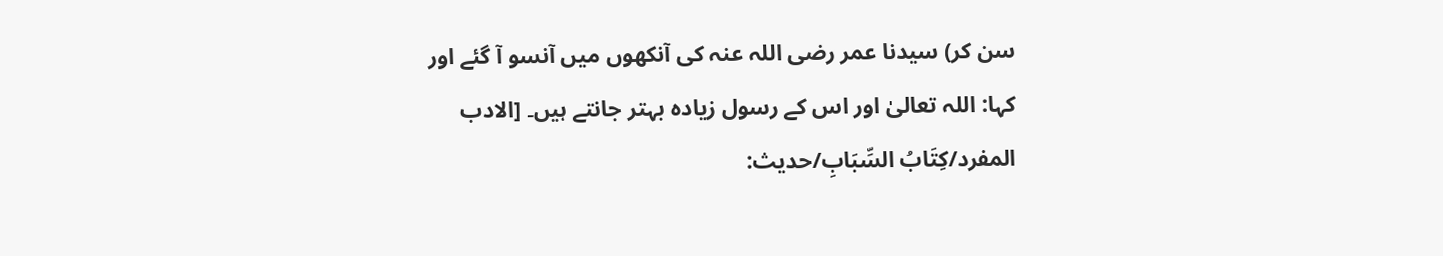سن کر) سیدنا عمر رضی اللہ عنہ کی آنکھوں میں آنسو آ گئے اور کہا: اللہ تعالیٰ اور اس کے رسول زیادہ بہتر جانتے ہیں۔ [الادب المفرد/كِتَابُ السِّبَابِ/حدیث: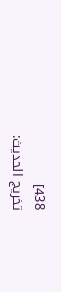438]
تخریج الحدیث: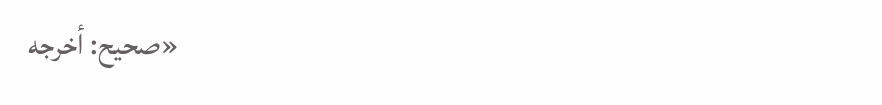«صحيح: أخرجه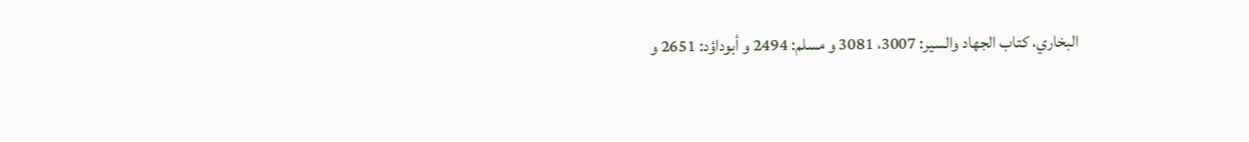البخاري، كتاب الجهاد والسير: 3007، 3081 و مسلم: 2494 و أبوداؤد: 2651 و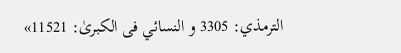الترمذي: 3305 و النسائي فى الكبرىٰ: 11521»